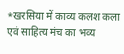*खरसिया में काव्य कलश कला एवं साहित्य मंच का भव्य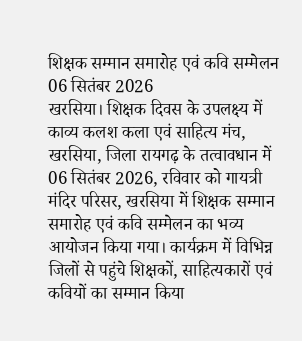शिक्षक सम्मान समारोह एवं कवि सम्मेलन
06 सितंबर 2026
खरसिया। शिक्षक दिवस के उपलक्ष्य में काव्य कलश कला एवं साहित्य मंच, खरसिया, जिला रायगढ़ के तत्वावधान में 06 सितंबर 2026, रविवार को गायत्री मंदिर परिसर, खरसिया में शिक्षक सम्मान समारोह एवं कवि सम्मेलन का भव्य आयोजन किया गया। कार्यक्रम में विभिन्न जिलों से पहुंचे शिक्षकों, साहित्यकारों एवं कवियों का सम्मान किया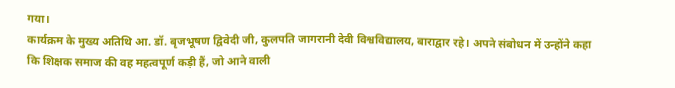गया।
कार्यक्रम के मुख्य अतिथि आ. डॉ. बृजभूषण द्विवेदी जी, कुलपति जागरानी देवी विश्वविद्यालय, बाराद्वार रहे। अपने संबोधन में उन्होंने कहा कि शिक्षक समाज की वह महत्वपूर्ण कड़ी हैं, जो आने वाली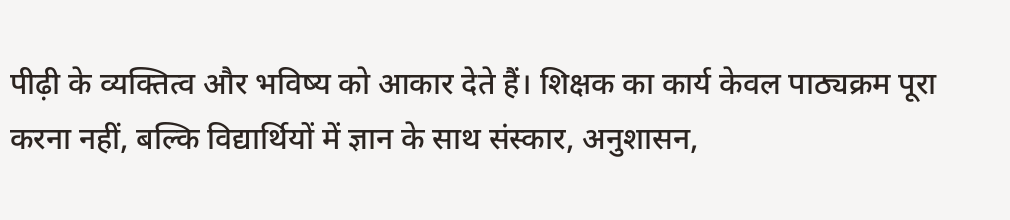पीढ़ी के व्यक्तित्व और भविष्य को आकार देते हैं। शिक्षक का कार्य केवल पाठ्यक्रम पूरा करना नहीं, बल्कि विद्यार्थियों में ज्ञान के साथ संस्कार, अनुशासन,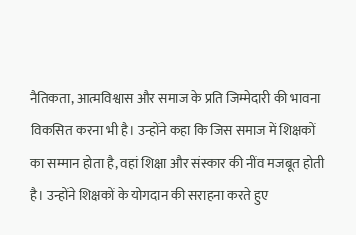नैतिकता, आत्मविश्वास और समाज के प्रति जिम्मेदारी की भावना विकसित करना भी है। उन्होंने कहा कि जिस समाज में शिक्षकों का सम्मान होता है, वहां शिक्षा और संस्कार की नींव मजबूत होती है। उन्होंने शिक्षकों के योगदान की सराहना करते हुए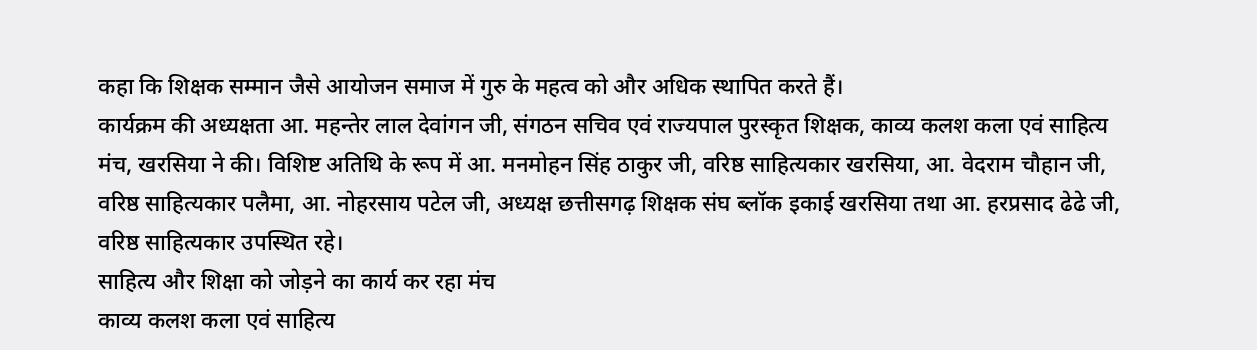कहा कि शिक्षक सम्मान जैसे आयोजन समाज में गुरु के महत्व को और अधिक स्थापित करते हैं।
कार्यक्रम की अध्यक्षता आ. महन्तेर लाल देवांगन जी, संगठन सचिव एवं राज्यपाल पुरस्कृत शिक्षक, काव्य कलश कला एवं साहित्य मंच, खरसिया ने की। विशिष्ट अतिथि के रूप में आ. मनमोहन सिंह ठाकुर जी, वरिष्ठ साहित्यकार खरसिया, आ. वेदराम चौहान जी, वरिष्ठ साहित्यकार पलैमा, आ. नोहरसाय पटेल जी, अध्यक्ष छत्तीसगढ़ शिक्षक संघ ब्लॉक इकाई खरसिया तथा आ. हरप्रसाद ढेढे जी, वरिष्ठ साहित्यकार उपस्थित रहे।
साहित्य और शिक्षा को जोड़ने का कार्य कर रहा मंच
काव्य कलश कला एवं साहित्य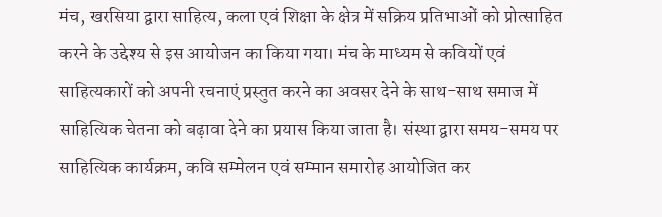मंच, खरसिया द्वारा साहित्य, कला एवं शिक्षा के क्षेत्र में सक्रिय प्रतिभाओं को प्रोत्साहित करने के उद्देश्य से इस आयोजन का किया गया। मंच के माध्यम से कवियों एवं साहित्यकारों को अपनी रचनाएं प्रस्तुत करने का अवसर देने के साथ-साथ समाज में साहित्यिक चेतना को बढ़ावा देने का प्रयास किया जाता है। संस्था द्वारा समय-समय पर साहित्यिक कार्यक्रम, कवि सम्मेलन एवं सम्मान समारोह आयोजित कर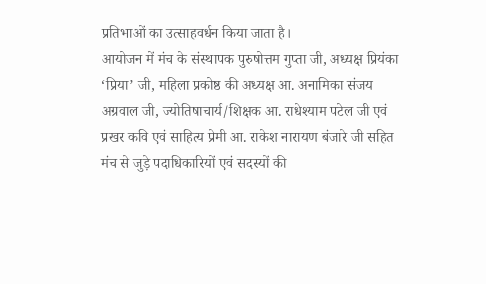प्रतिभाओं का उत्साहवर्धन किया जाता है।
आयोजन में मंच के संस्थापक पुरुषोत्तम गुप्ता जी, अध्यक्ष प्रियंका ‘प्रिया’ जी, महिला प्रकोष्ठ की अध्यक्ष आ. अनामिका संजय अग्रवाल जी, ज्योतिषाचार्य/शिक्षक आ. राधेश्याम पटेल जी एवं प्रखर कवि एवं साहित्य प्रेमी आ. राकेश नारायण बंजारे जी सहित मंच से जुड़े पदाधिकारियों एवं सदस्यों की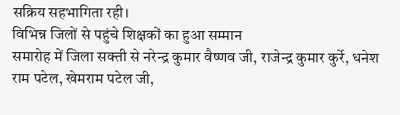सक्रिय सहभागिता रही।
विभिन्न जिलों से पहुंचे शिक्षकों का हुआ सम्मान
समारोह में जिला सक्ती से नरेन्द्र कुमार वैष्णव जी, राजेन्द्र कुमार कुर्रे, धनेश राम पटेल, खेमराम पटेल जी,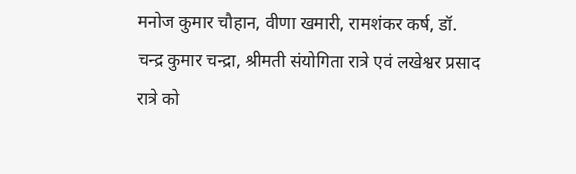मनोज कुमार चौहान, वीणा खमारी, रामशंकर कर्ष, डॉ. चन्द्र कुमार चन्द्रा, श्रीमती संयोगिता रात्रे एवं लखेश्वर प्रसाद रात्रे को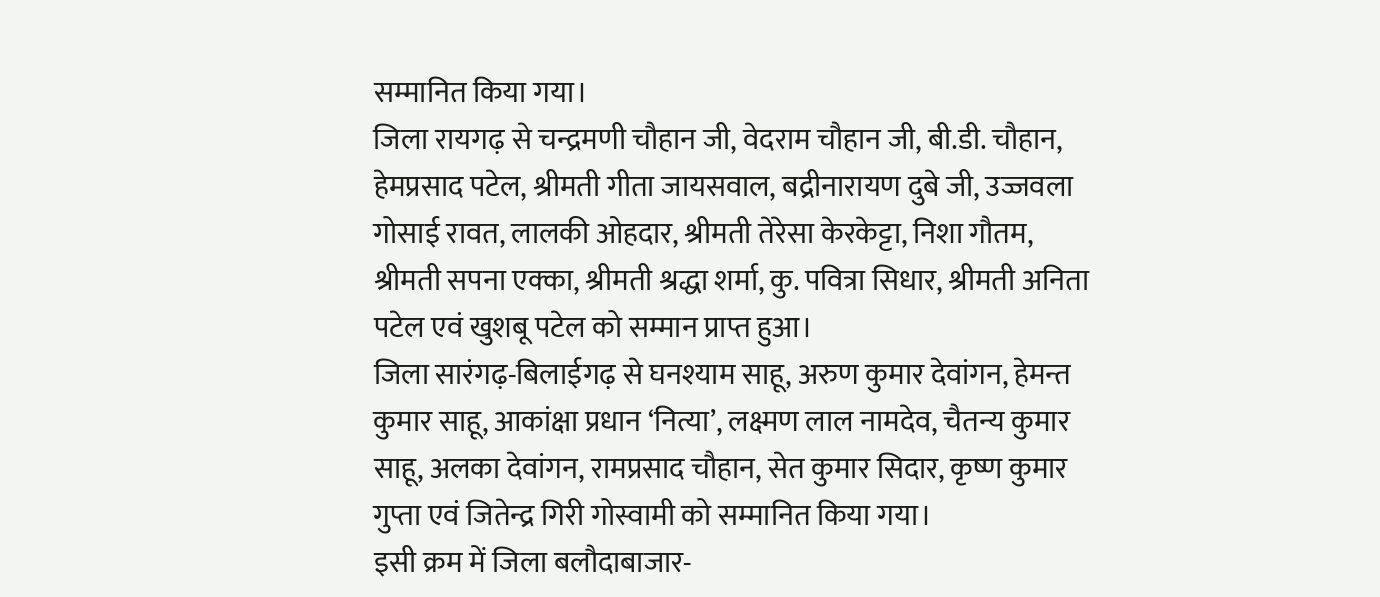सम्मानित किया गया।
जिला रायगढ़ से चन्द्रमणी चौहान जी, वेदराम चौहान जी, बी.डी. चौहान, हेमप्रसाद पटेल, श्रीमती गीता जायसवाल, बद्रीनारायण दुबे जी, उज्जवला गोसाई रावत, लालकी ओहदार, श्रीमती तेरेसा केरकेट्टा, निशा गौतम, श्रीमती सपना एक्का, श्रीमती श्रद्धा शर्मा, कु. पवित्रा सिधार, श्रीमती अनिता पटेल एवं खुशबू पटेल को सम्मान प्राप्त हुआ।
जिला सारंगढ़-बिलाईगढ़ से घनश्याम साहू, अरुण कुमार देवांगन, हेमन्त कुमार साहू, आकांक्षा प्रधान ‘नित्या’, लक्ष्मण लाल नामदेव, चैतन्य कुमार साहू, अलका देवांगन, रामप्रसाद चौहान, सेत कुमार सिदार, कृष्ण कुमार गुप्ता एवं जितेन्द्र गिरी गोस्वामी को सम्मानित किया गया।
इसी क्रम में जिला बलौदाबाजार-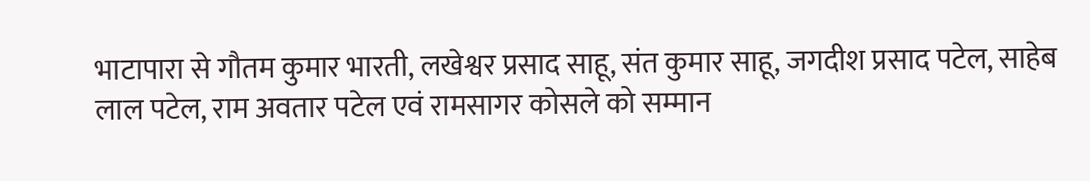भाटापारा से गौतम कुमार भारती, लखेश्वर प्रसाद साहू, संत कुमार साहू, जगदीश प्रसाद पटेल, साहेब लाल पटेल, राम अवतार पटेल एवं रामसागर कोसले को सम्मान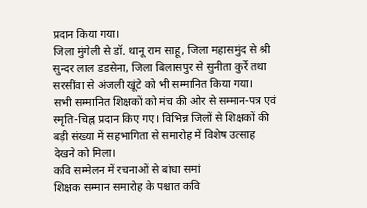प्रदान किया गया।
जिला मुंगेली से डॉ. थानू राम साहू, जिला महासमुंद से श्री सुन्दर लाल डडसेना, जिला बिलासपुर से सुनीता कुर्रे तथा सरसींवा से अंजली खूंटे को भी सम्मानित किया गया।
सभी सम्मानित शिक्षकों को मंच की ओर से सम्मान-पत्र एवं स्मृति-चिह्न प्रदान किए गए। विभिन्न जिलों से शिक्षकों की बड़ी संख्या में सहभागिता से समारोह में विशेष उत्साह देखने को मिला।
कवि सम्मेलन में रचनाओं से बांधा समां
शिक्षक सम्मान समारोह के पश्चात कवि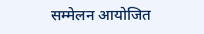सम्मेलन आयोजित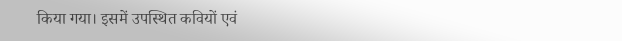किया गया। इसमें उपस्थित कवियों एवं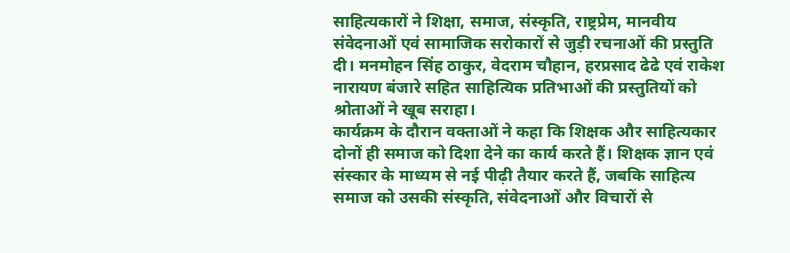साहित्यकारों ने शिक्षा, समाज, संस्कृति, राष्ट्रप्रेम, मानवीय संवेदनाओं एवं सामाजिक सरोकारों से जुड़ी रचनाओं की प्रस्तुति दी। मनमोहन सिंह ठाकुर, वेदराम चौहान, हरप्रसाद ढेढे एवं राकेश नारायण बंजारे सहित साहित्यिक प्रतिभाओं की प्रस्तुतियों को श्रोताओं ने खूब सराहा।
कार्यक्रम के दौरान वक्ताओं ने कहा कि शिक्षक और साहित्यकार दोनों ही समाज को दिशा देने का कार्य करते हैं। शिक्षक ज्ञान एवं संस्कार के माध्यम से नई पीढ़ी तैयार करते हैं, जबकि साहित्य समाज को उसकी संस्कृति, संवेदनाओं और विचारों से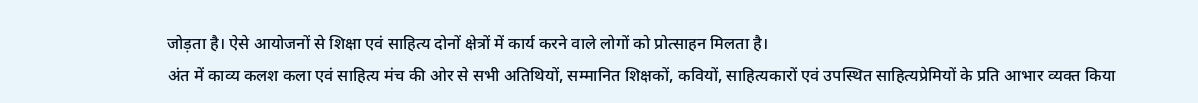जोड़ता है। ऐसे आयोजनों से शिक्षा एवं साहित्य दोनों क्षेत्रों में कार्य करने वाले लोगों को प्रोत्साहन मिलता है।
अंत में काव्य कलश कला एवं साहित्य मंच की ओर से सभी अतिथियों, सम्मानित शिक्षकों, कवियों, साहित्यकारों एवं उपस्थित साहित्यप्रेमियों के प्रति आभार व्यक्त किया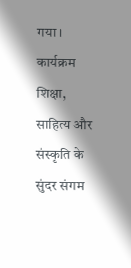गया। कार्यक्रम शिक्षा, साहित्य और संस्कृति के सुंदर संगम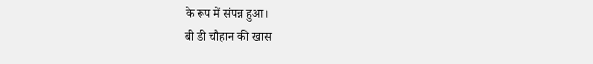के रूप में संपन्न हुआ।
बी डी चौहान की खास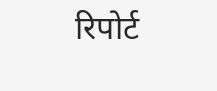रिपोर्ट